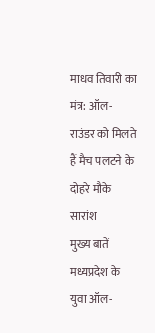माधव तिवारी का मंत्र: ऑल-राउंडर को मिलते हैं मैच पलटने के दोहरे मौके
सारांश
मुख्य बातें
मध्यप्रदेश के युवा ऑल-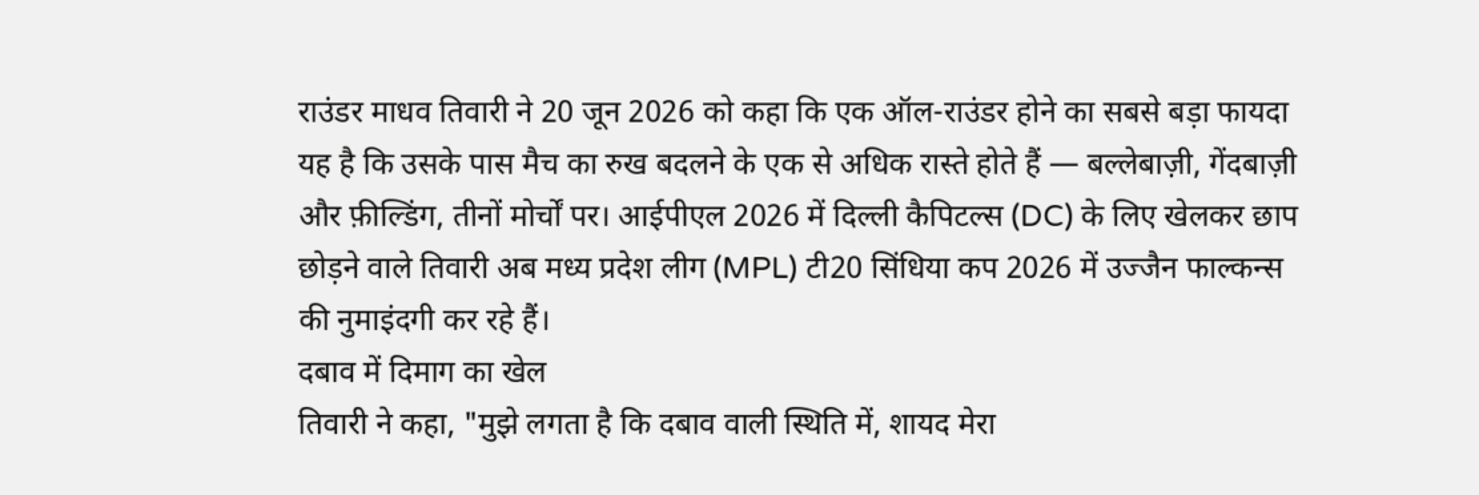राउंडर माधव तिवारी ने 20 जून 2026 को कहा कि एक ऑल-राउंडर होने का सबसे बड़ा फायदा यह है कि उसके पास मैच का रुख बदलने के एक से अधिक रास्ते होते हैं — बल्लेबाज़ी, गेंदबाज़ी और फ़ील्डिंग, तीनों मोर्चों पर। आईपीएल 2026 में दिल्ली कैपिटल्स (DC) के लिए खेलकर छाप छोड़ने वाले तिवारी अब मध्य प्रदेश लीग (MPL) टी20 सिंधिया कप 2026 में उज्जैन फाल्कन्स की नुमाइंदगी कर रहे हैं।
दबाव में दिमाग का खेल
तिवारी ने कहा, "मुझे लगता है कि दबाव वाली स्थिति में, शायद मेरा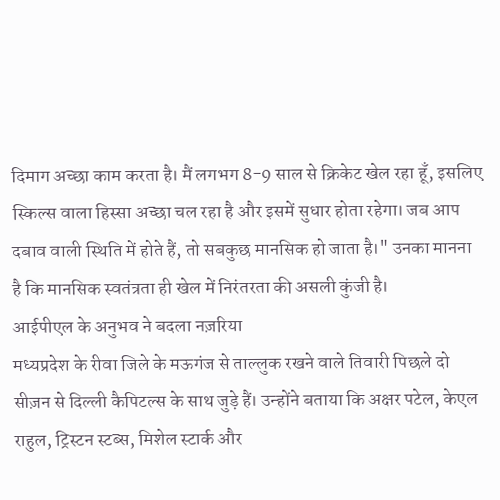दिमाग अच्छा काम करता है। मैं लगभग 8-9 साल से क्रिकेट खेल रहा हूँ, इसलिए स्किल्स वाला हिस्सा अच्छा चल रहा है और इसमें सुधार होता रहेगा। जब आप दबाव वाली स्थिति में होते हैं, तो सबकुछ मानसिक हो जाता है।" उनका मानना है कि मानसिक स्वतंत्रता ही खेल में निरंतरता की असली कुंजी है।
आईपीएल के अनुभव ने बदला नज़रिया
मध्यप्रदेश के रीवा जिले के मऊगंज से ताल्लुक रखने वाले तिवारी पिछले दो सीज़न से दिल्ली कैपिटल्स के साथ जुड़े हैं। उन्होंने बताया कि अक्षर पटेल, केएल राहुल, ट्रिस्टन स्टब्स, मिशेल स्टार्क और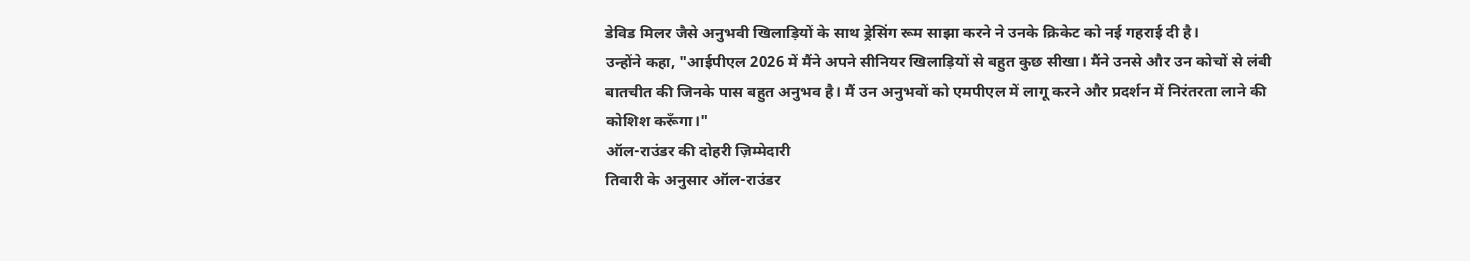डेविड मिलर जैसे अनुभवी खिलाड़ियों के साथ ड्रेसिंग रूम साझा करने ने उनके क्रिकेट को नई गहराई दी है।
उन्होंने कहा, "आईपीएल 2026 में मैंने अपने सीनियर खिलाड़ियों से बहुत कुछ सीखा। मैंने उनसे और उन कोचों से लंबी बातचीत की जिनके पास बहुत अनुभव है। मैं उन अनुभवों को एमपीएल में लागू करने और प्रदर्शन में निरंतरता लाने की कोशिश करूँगा।"
ऑल-राउंडर की दोहरी ज़िम्मेदारी
तिवारी के अनुसार ऑल-राउंडर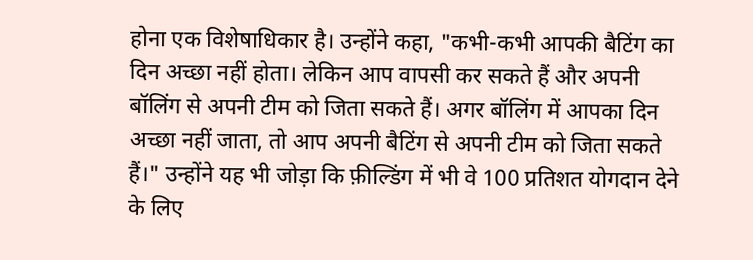होना एक विशेषाधिकार है। उन्होंने कहा, "कभी-कभी आपकी बैटिंग का दिन अच्छा नहीं होता। लेकिन आप वापसी कर सकते हैं और अपनी बॉलिंग से अपनी टीम को जिता सकते हैं। अगर बॉलिंग में आपका दिन अच्छा नहीं जाता, तो आप अपनी बैटिंग से अपनी टीम को जिता सकते हैं।" उन्होंने यह भी जोड़ा कि फ़ील्डिंग में भी वे 100 प्रतिशत योगदान देने के लिए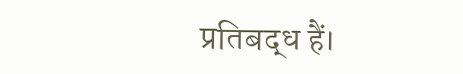प्रतिबद्ध हैं।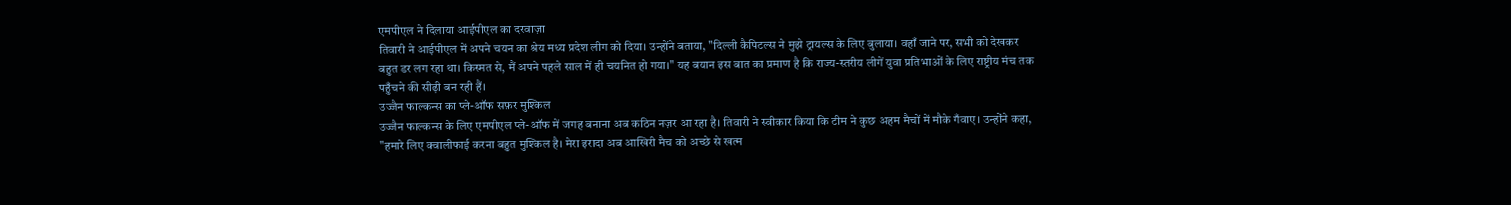एमपीएल ने दिलाया आईपीएल का दरवाज़ा
तिवारी ने आईपीएल में अपने चयन का श्रेय मध्य प्रदेश लीग को दिया। उन्होंने बताया, "दिल्ली कैपिटल्स ने मुझे ट्रायल्स के लिए बुलाया। वहाँ जाने पर, सभी को देखकर बहुत डर लग रहा था। किस्मत से, मैं अपने पहले साल में ही चयनित हो गया।" यह बयान इस बात का प्रमाण है कि राज्य-स्तरीय लीगें युवा प्रतिभाओं के लिए राष्ट्रीय मंच तक पहुँचने की सीढ़ी बन रही हैं।
उज्जैन फाल्कन्स का प्ले-ऑफ सफ़र मुश्किल
उज्जैन फाल्कन्स के लिए एमपीएल प्ले-ऑफ में जगह बनाना अब कठिन नज़र आ रहा है। तिवारी ने स्वीकार किया कि टीम ने कुछ अहम मैचों में मौके गँवाए। उन्होंने कहा, "हमारे लिए क्वालीफाई करना बहुत मुश्किल है। मेरा इरादा अब आखिरी मैच को अच्छे से खत्म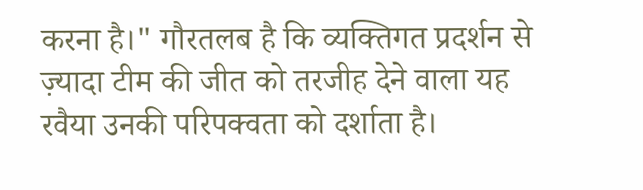करना है।" गौरतलब है कि व्यक्तिगत प्रदर्शन से ज़्यादा टीम की जीत को तरजीह देने वाला यह रवैया उनकी परिपक्वता को दर्शाता है।